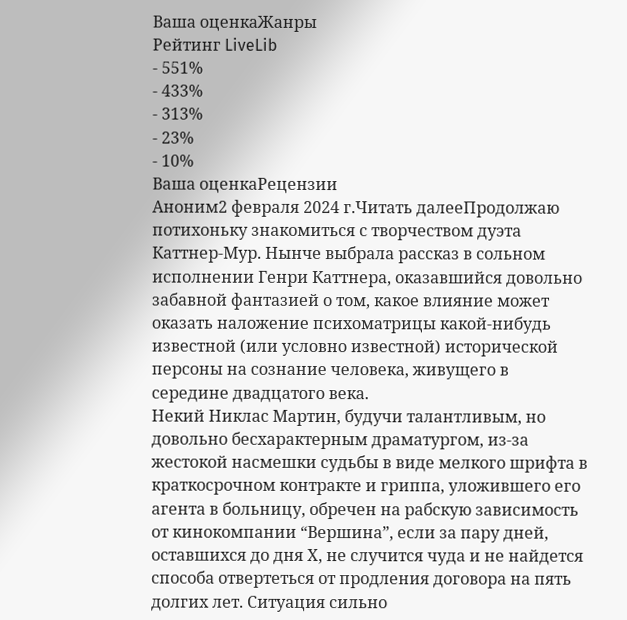Ваша оценкаЖанры
Рейтинг LiveLib
- 551%
- 433%
- 313%
- 23%
- 10%
Ваша оценкаРецензии
Аноним2 февраля 2024 г.Читать далееПродолжаю потихоньку знакомиться с творчеством дуэта Каттнер-Мур. Нынче выбрала рассказ в сольном исполнении Генри Каттнера, оказавшийся довольно забавной фантазией о том, какое влияние может оказать наложение психоматрицы какой-нибудь известной (или условно известной) исторической персоны на сознание человека, живущего в середине двадцатого века.
Некий Никлас Мартин, будучи талантливым, но довольно бесхарактерным драматургом, из-за жестокой насмешки судьбы в виде мелкого шрифта в краткосрочном контракте и гриппа, уложившего его агента в больницу, обречен на рабскую зависимость от кинокомпании “Вершина”, если за пару дней, оставшихся до дня Х, не случится чуда и не найдется способа отвертеться от продления договора на пять долгих лет. Ситуация сильно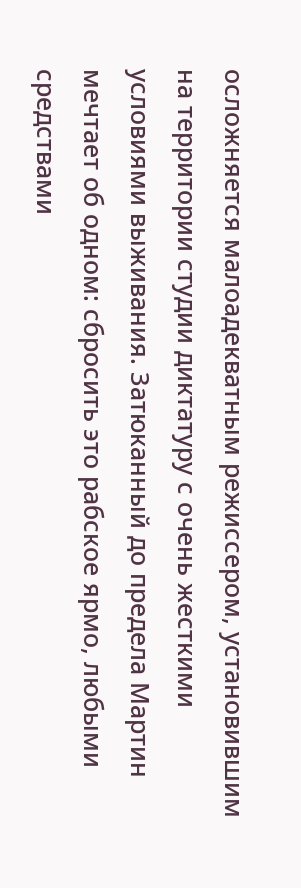осложняется малоадекватным режиссером, установившим на территории студии диктатуру с очень жесткими условиями выживания. Затюканный до предела Мартин мечтает об одном: сбросить это рабское ярмо, любыми средствами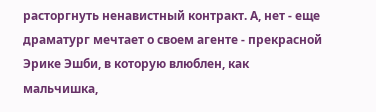расторгнуть ненавистный контракт. А, нет - еще драматург мечтает о своем агенте - прекрасной Эрике Эшби, в которую влюблен, как мальчишка,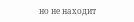но не находит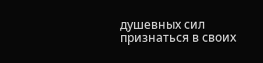душевных сил признаться в своих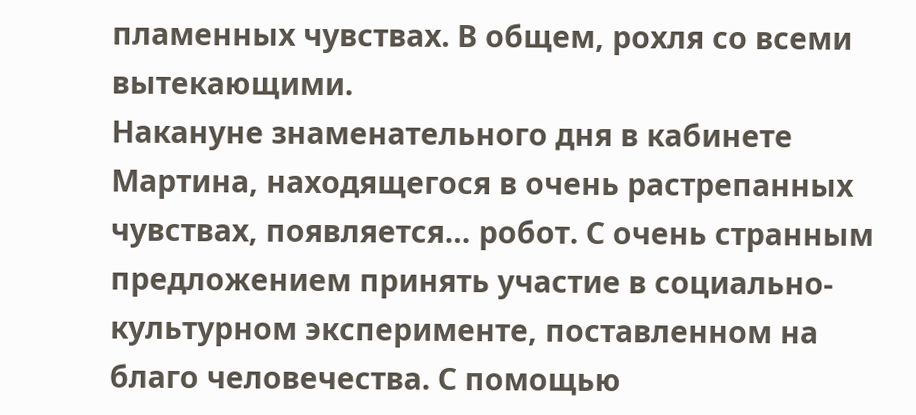пламенных чувствах. В общем, рохля со всеми вытекающими.
Накануне знаменательного дня в кабинете Мартина, находящегося в очень растрепанных чувствах, появляется… робот. С очень странным предложением принять участие в социально-культурном эксперименте, поставленном на благо человечества. С помощью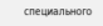специального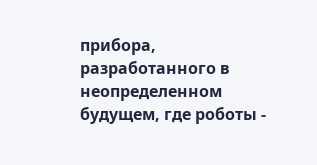прибора, разработанного в неопределенном будущем, где роботы -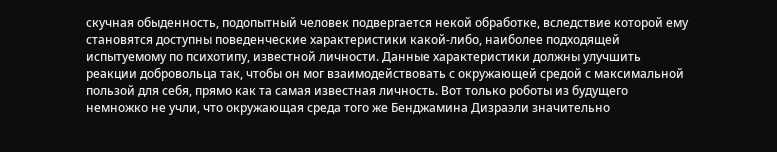скучная обыденность, подопытный человек подвергается некой обработке, вследствие которой ему становятся доступны поведенческие характеристики какой-либо, наиболее подходящей испытуемому по психотипу, известной личности. Данные характеристики должны улучшить реакции добровольца так, чтобы он мог взаимодействовать с окружающей средой с максимальной пользой для себя, прямо как та самая известная личность. Вот только роботы из будущего немножко не учли, что окружающая среда того же Бенджамина Дизраэли значительно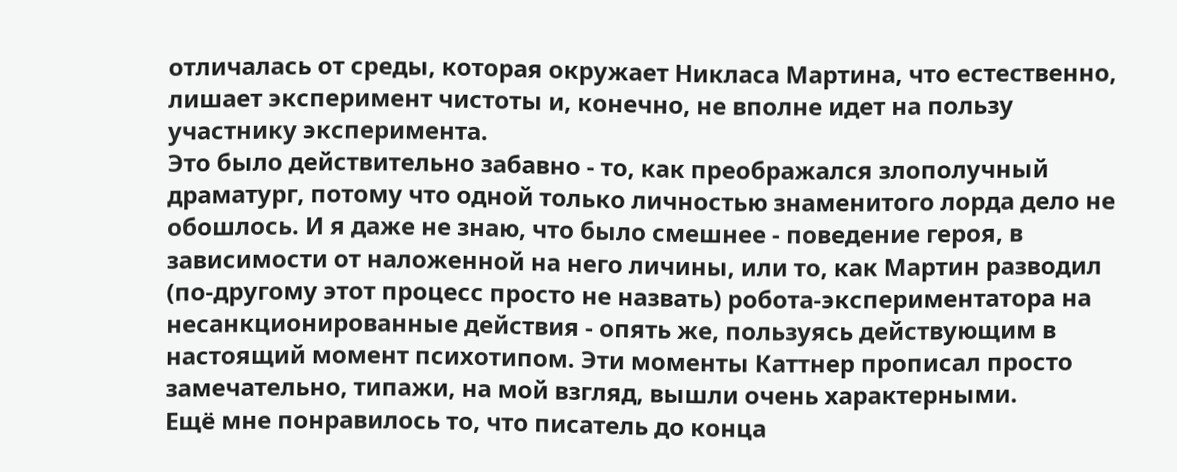отличалась от среды, которая окружает Никласа Мартина, что естественно, лишает эксперимент чистоты и, конечно, не вполне идет на пользу участнику эксперимента.
Это было действительно забавно - то, как преображался злополучный драматург, потому что одной только личностью знаменитого лорда дело не обошлось. И я даже не знаю, что было смешнее - поведение героя, в зависимости от наложенной на него личины, или то, как Мартин разводил (по-другому этот процесс просто не назвать) робота-экспериментатора на несанкционированные действия - опять же, пользуясь действующим в настоящий момент психотипом. Эти моменты Каттнер прописал просто замечательно, типажи, на мой взгляд, вышли очень характерными.
Ещё мне понравилось то, что писатель до конца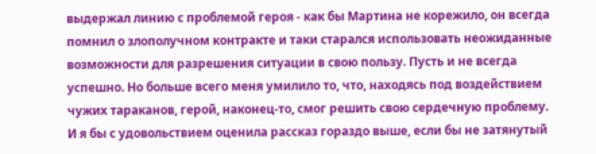выдержал линию с проблемой героя - как бы Мартина не корежило, он всегда помнил о злополучном контракте и таки старался использовать неожиданные возможности для разрешения ситуации в свою пользу. Пусть и не всегда успешно. Но больше всего меня умилило то, что, находясь под воздействием чужих тараканов, герой, наконец-то, смог решить свою сердечную проблему.
И я бы с удовольствием оценила рассказ гораздо выше, если бы не затянутый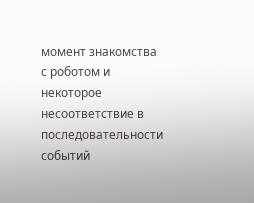момент знакомства с роботом и некоторое несоответствие в последовательности событий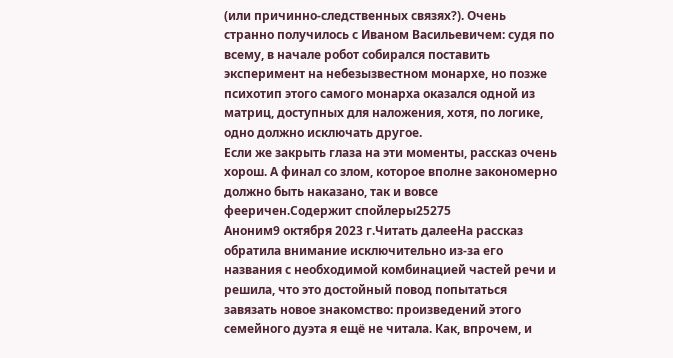(или причинно-следственных связях?). Очень странно получилось с Иваном Васильевичем: судя по всему, в начале робот собирался поставить эксперимент на небезызвестном монархе, но позже психотип этого самого монарха оказался одной из матриц, доступных для наложения, хотя, по логике, одно должно исключать другое.
Если же закрыть глаза на эти моменты, рассказ очень хорош. А финал со злом, которое вполне закономерно должно быть наказано, так и вовсе фееричен.Содержит спойлеры25275
Аноним9 октября 2023 г.Читать далееНа рассказ обратила внимание исключительно из-за его названия с необходимой комбинацией частей речи и решила, что это достойный повод попытаться завязать новое знакомство: произведений этого семейного дуэта я ещё не читала. Как, впрочем, и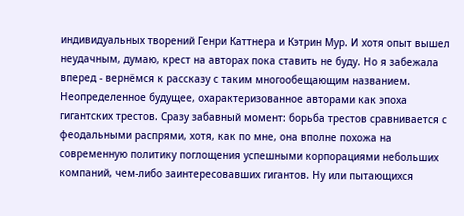индивидуальных творений Генри Каттнера и Кэтрин Мур. И хотя опыт вышел неудачным, думаю, крест на авторах пока ставить не буду. Но я забежала вперед - вернёмся к рассказу с таким многообещающим названием.
Неопределенное будущее, охарактеризованное авторами как эпоха гигантских трестов. Сразу забавный момент: борьба трестов сравнивается с феодальными распрями, хотя, как по мне, она вполне похожа на современную политику поглощения успешными корпорациями небольших компаний, чем-либо заинтересовавших гигантов. Ну или пытающихся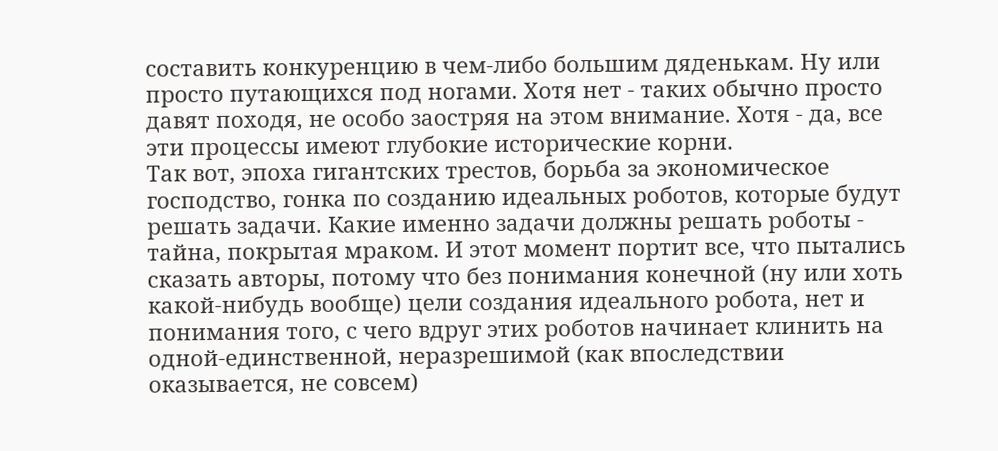составить конкуренцию в чем-либо большим дяденькам. Ну или просто путающихся под ногами. Хотя нет - таких обычно просто давят походя, не особо заостряя на этом внимание. Хотя - да, все эти процессы имеют глубокие исторические корни.
Так вот, эпоха гигантских трестов, борьба за экономическое господство, гонка по созданию идеальных роботов, которые будут решать задачи. Какие именно задачи должны решать роботы - тайна, покрытая мраком. И этот момент портит все, что пытались сказать авторы, потому что без понимания конечной (ну или хоть какой-нибудь вообще) цели создания идеального робота, нет и понимания того, с чего вдруг этих роботов начинает клинить на одной-единственной, неразрешимой (как впоследствии оказывается, не совсем)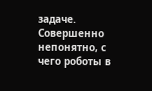задаче. Совершенно непонятно, с чего роботы в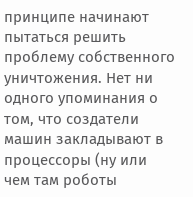принципе начинают пытаться решить проблему собственного уничтожения. Нет ни одного упоминания о том, что создатели машин закладывают в процессоры (ну или чем там роботы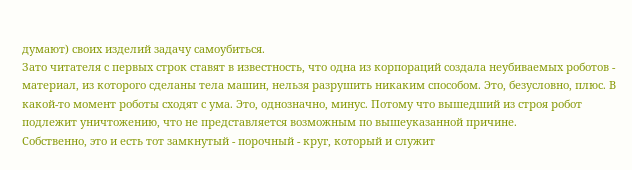думают) своих изделий задачу самоубиться.
Зато читателя с первых строк ставят в известность, что одна из корпораций создала неубиваемых роботов - материал, из которого сделаны тела машин, нельзя разрушить никаким способом. Это, безусловно, плюс. В какой-то момент роботы сходят с ума. Это, однозначно, минус. Потому что вышедший из строя робот подлежит уничтожению, что не представляется возможным по вышеуказанной причине.
Собственно, это и есть тот замкнутый - порочный - круг, который и служит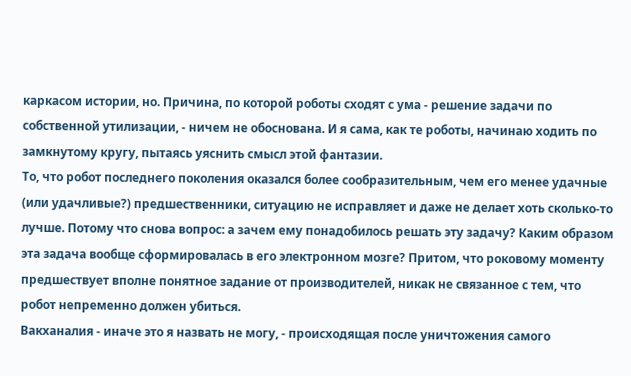каркасом истории, но. Причина, по которой роботы сходят с ума - решение задачи по собственной утилизации, - ничем не обоснована. И я сама, как те роботы, начинаю ходить по замкнутому кругу, пытаясь уяснить смысл этой фантазии.
То, что робот последнего поколения оказался более сообразительным, чем его менее удачные (или удачливые?) предшественники, ситуацию не исправляет и даже не делает хоть сколько-то лучше. Потому что снова вопрос: а зачем ему понадобилось решать эту задачу? Каким образом эта задача вообще сформировалась в его электронном мозге? Притом, что роковому моменту предшествует вполне понятное задание от производителей, никак не связанное с тем, что робот непременно должен убиться.
Вакханалия - иначе это я назвать не могу, - происходящая после уничтожения самого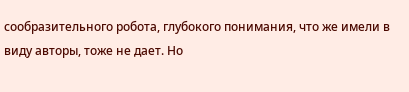сообразительного робота, глубокого понимания, что же имели в виду авторы, тоже не дает. Но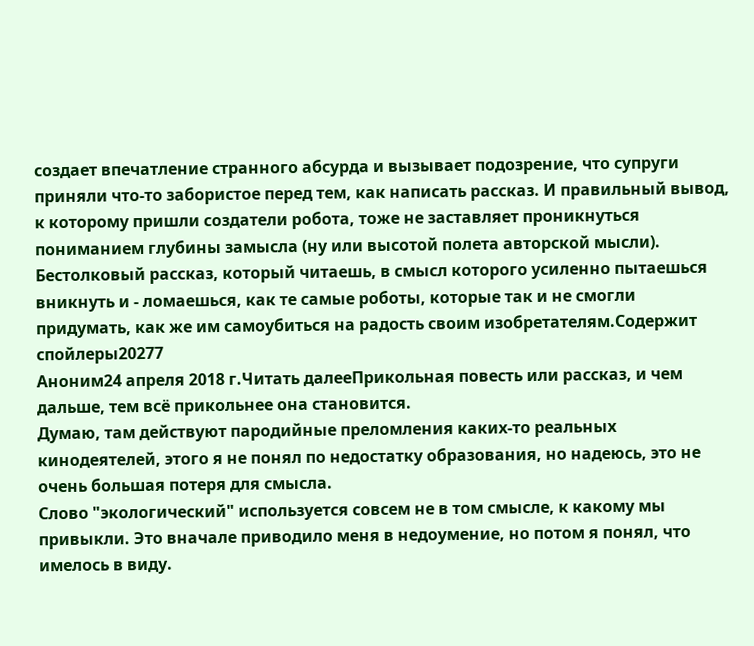создает впечатление странного абсурда и вызывает подозрение, что супруги приняли что-то забористое перед тем, как написать рассказ. И правильный вывод, к которому пришли создатели робота, тоже не заставляет проникнуться пониманием глубины замысла (ну или высотой полета авторской мысли).
Бестолковый рассказ, который читаешь, в смысл которого усиленно пытаешься вникнуть и - ломаешься, как те самые роботы, которые так и не смогли придумать, как же им самоубиться на радость своим изобретателям.Содержит спойлеры20277
Аноним24 апреля 2018 г.Читать далееПрикольная повесть или рассказ, и чем дальше, тем всё прикольнее она становится.
Думаю, там действуют пародийные преломления каких-то реальных кинодеятелей, этого я не понял по недостатку образования, но надеюсь, это не очень большая потеря для смысла.
Слово "экологический" используется совсем не в том смысле, к какому мы привыкли. Это вначале приводило меня в недоумение, но потом я понял, что имелось в виду.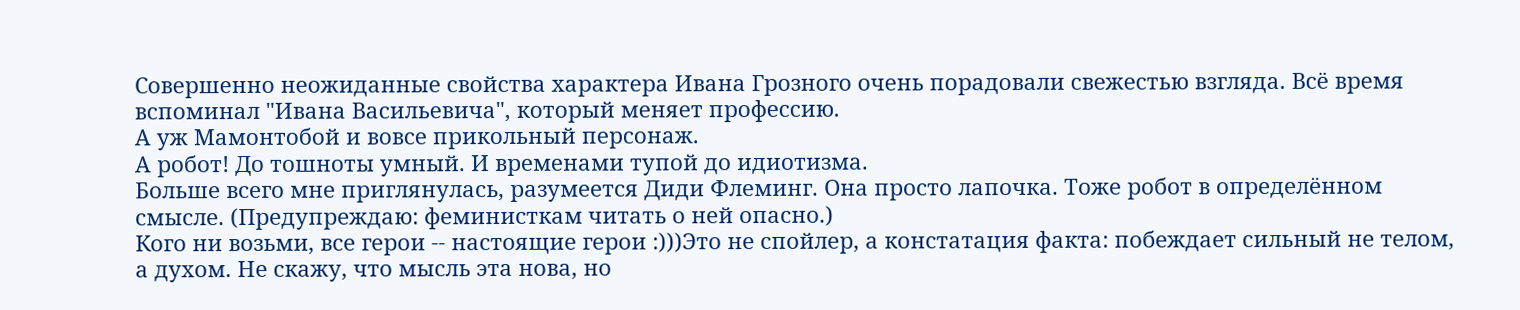Совершенно неожиданные свойства характера Ивана Грозного очень порадовали свежестью взгляда. Всё время вспоминал "Ивана Васильевича", который меняет профессию.
А уж Мамонтобой и вовсе прикольный персонаж.
А робот! До тошноты умный. И временами тупой до идиотизма.
Больше всего мне приглянулась, разумеется Диди Флеминг. Она просто лапочка. Тоже робот в определённом смысле. (Предупреждаю: феминисткам читать о ней опасно.)
Кого ни возьми, все герои -- настоящие герои :)))Это не спойлер, а констатация факта: побеждает сильный не телом, а духом. Не скажу, что мысль эта нова, но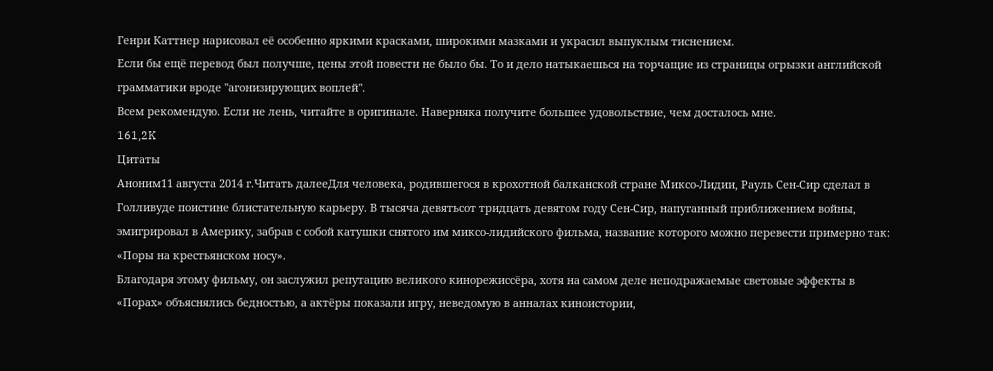Генри Каттнер нарисовал её особенно яркими красками, широкими мазками и украсил выпуклым тиснением.
Если бы ещё перевод был получше, цены этой повести не было бы. То и дело натыкаешься на торчащие из страницы огрызки английской грамматики вроде "агонизирующих воплей".
Всем рекомендую. Если не лень, читайте в оригинале. Наверняка получите большее удовольствие, чем досталось мне.
161,2K
Цитаты
Аноним11 августа 2014 г.Читать далееДля человека, родившегося в крохотной балканской стране Миксо-Лидии, Рауль Сен-Сир сделал в Голливуде поистине блистательную карьеру. В тысяча девятьсот тридцать девятом году Сен-Сир, напуганный приближением войны, эмигрировал в Америку, забрав с собой катушки снятого им миксо-лидийского фильма, название которого можно перевести примерно так: «Поры на крестьянском носу».
Благодаря этому фильму, он заслужил репутацию великого кинорежиссёра, хотя на самом деле неподражаемые световые эффекты в «Порах» объяснялись бедностью, а актёры показали игру, неведомую в анналах киноистории,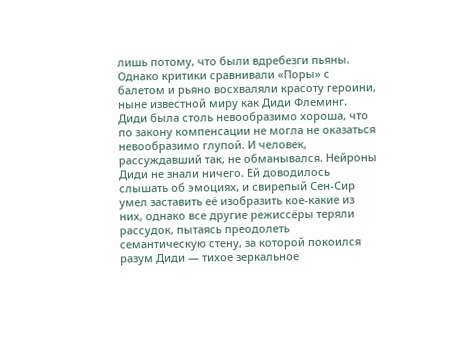лишь потому, что были вдребезги пьяны. Однако критики сравнивали «Поры» с балетом и рьяно восхваляли красоту героини, ныне известной миру как Диди Флеминг.
Диди была столь невообразимо хороша, что по закону компенсации не могла не оказаться невообразимо глупой. И человек, рассуждавший так, не обманывался. Нейроны Диди не знали ничего. Ей доводилось слышать об эмоциях, и свирепый Сен-Сир умел заставить её изобразить кое-какие из них, однако все другие режиссёры теряли рассудок, пытаясь преодолеть семантическую стену, за которой покоился разум Диди — тихое зеркальное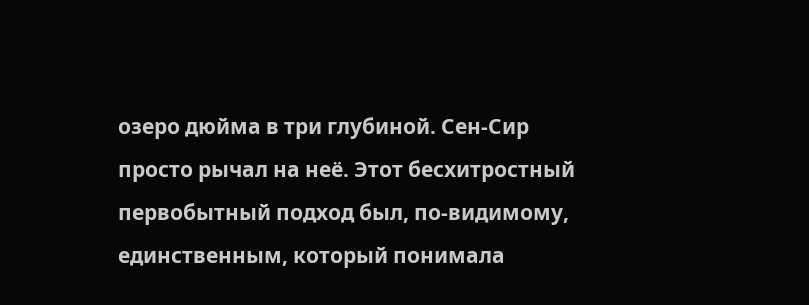озеро дюйма в три глубиной. Сен-Сир просто рычал на неё. Этот бесхитростный первобытный подход был, по-видимому, единственным, который понимала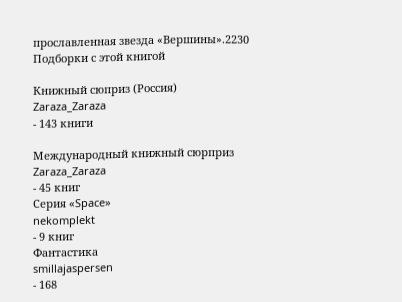прославленная звезда «Вершины».2230
Подборки с этой книгой

Книжный сюприз (Россия)
Zaraza_Zaraza
- 143 книги

Международный книжный сюрприз
Zaraza_Zaraza
- 45 книг
Серия «Space»
nekomplekt
- 9 книг
Фантастика
smillajaspersen
- 168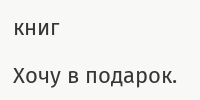книг

Хочу в подарок.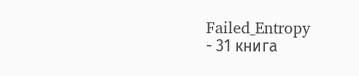Failed_Entropy
- 31 книга